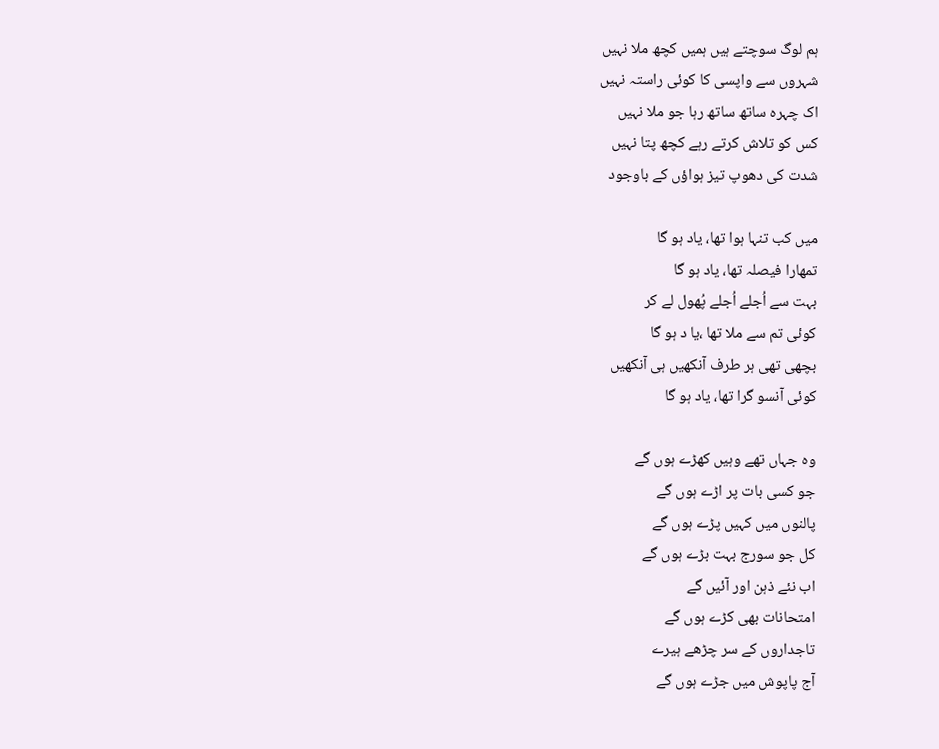ہم لوگ سوچتے ہیں ہمیں کچھ ملا نہیں
شہروں سے واپسی کا کوئی راستہ نہیں
اک چہرہ ساتھ ساتھ رہا جو ملا نہیں
کس کو تلاش کرتے رہے کچھ پتا نہیں
شدت کی دھوپ تیز ہواؤں کے باوجود

میں کب تنہا ہوا تھا، یاد ہو گا
تمھارا فیصلہ تھا، یاد ہو گا
بہت سے اُجلے اُجلے پُھول لے کر
کوئی تم سے ملا تھا ،یا د ہو گا
بچھی تھی ہر طرف آنکھیں ہی آنکھیں
کوئی آنسو گرا تھا، یاد ہو گا

وہ جہاں تھے وہیں کھڑے ہوں گے
جو کسی بات پر اڑے ہوں گے
پالنوں میں کہیں پڑے ہوں گے
کل جو سورج بہت بڑے ہوں گے
اب نئے ذہن اور آئیں گے
امتحانات بھی کڑے ہوں گے
تاجداروں کے سر چڑھے ہیرے
آج پاپوش میں جڑے ہوں گے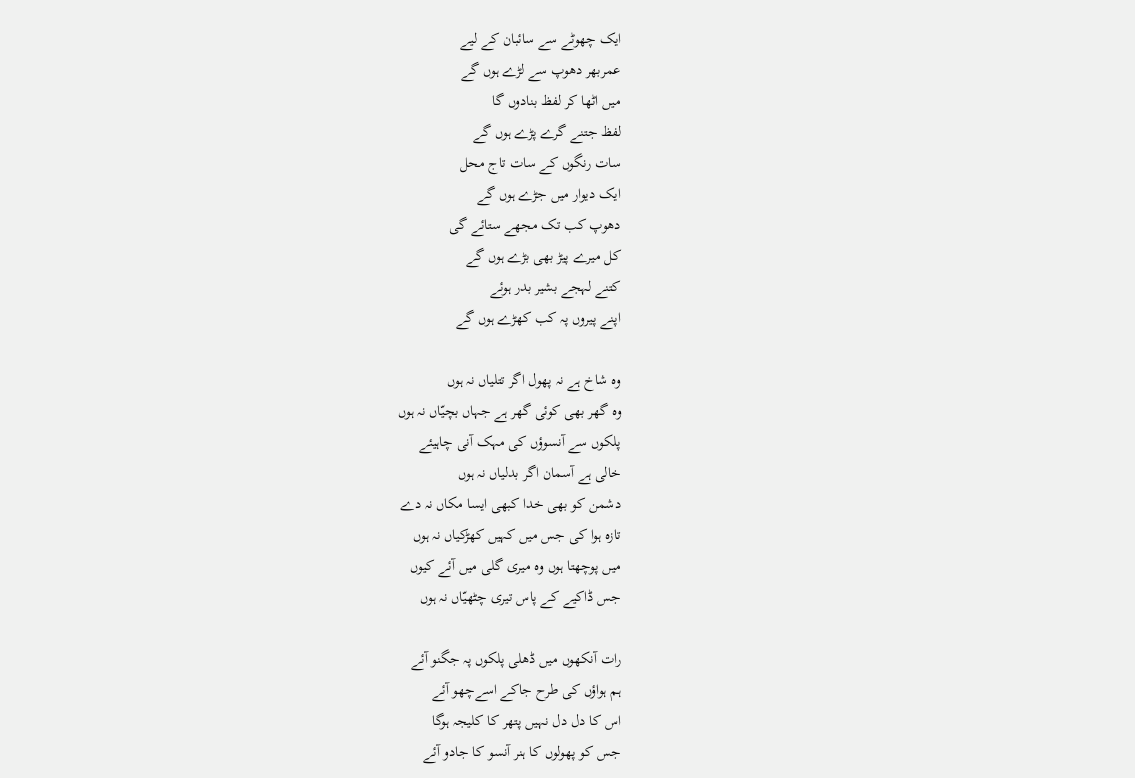ایک چھوٹے سے سائبان کے لیے
عمربھر دھوپ سے لڑے ہوں گے
میں اٹھا کر لفظ بنادوں گا
لفظ جتنے گرے پڑے ہوں گے
سات رنگوں کے سات تاج محل
ایک دیوار میں جڑے ہوں گے
دھوپ کب تک مجھے ستائے گی
کل میرے پیڑ بھی بڑے ہوں گے
کتنے لہجے بشیر بدر ہوئے
اپنے پیروں پہ کب کھڑے ہوں گے

وہ شاخ ہے نہ پھول اگر تتلیاں نہ ہوں
وہ گھر بھی کوئی گھر ہے جہاں بچیّاں نہ ہوں
پلکوں سے آنسوؤں کی مہک آنی چاہیئے
خالی ہے آسمان اگر بدلیاں نہ ہوں
دشمن کو بھی خدا کبھی ایسا مکاں نہ دے
تازہ ہوا کی جس میں کہیں کھڑکیاں نہ ہوں
میں پوچھتا ہوں وہ میری گلی میں آئے کیوں
جس ڈاکیے کے پاس تیری چٹھیّاں نہ ہوں

رات آنکھوں میں ڈھلی پلکوں پہ جگنو آئے
ہم ہواؤں کی طرح جاکے اسےچھو آئے
اس کا دل دل نہیں پتھر کا کلیجہ ہوگا
جس کو پھولوں کا ہنر آنسو کا جادو آئے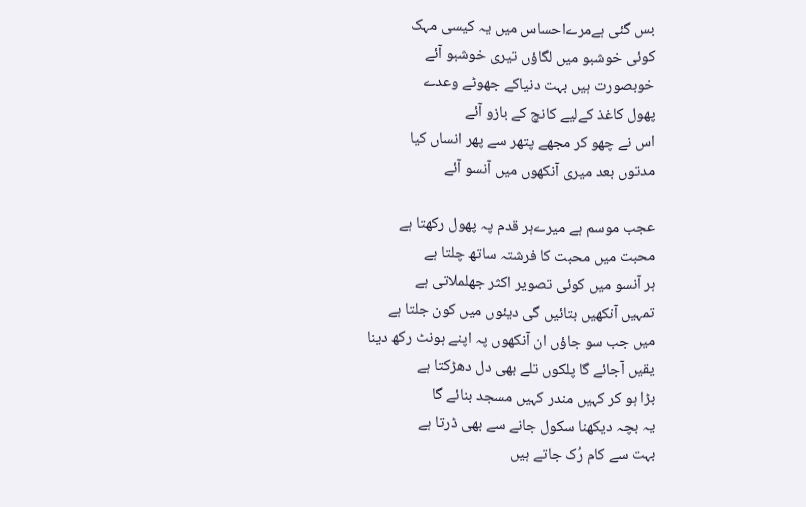بس گئی ہےمرےاحساس میں یہ کیسی مہک
کوئی خوشبو میں لگاؤں تیری خوشبو آئے
خوبصورت ہیں بہت دنیاکے جھوٹے وعدے
پھول کاغذ کےلیے کانچ کے بازو آئے
اس نے چھو کر مجھے پتھر سے پھر انساں کیا
مدتوں بعد میری آنکھوں میں آنسو آئے

عجب موسم ہے میرےہر قدم پہ پھول رکھتا ہے
محبت میں محبت کا فرشتہ ساتھ چلتا ہے
ہر آنسو میں کوئی تصویر اکثر جھلملاتی ہے
تمہیں آنکھیں بتائیں گی دیئوں میں کون جلتا ہے
میں جب سو جاؤں ان آنکھوں پہ اپنے ہونٹ رکھ دینا
یقیں آجائے گا پلکوں تلے بھی دل دھڑکتا ہے
بڑا ہو کر کہیں مندر کہیں مسجد بنائے گا
یہ بچہ دیکھنا سکول جانے سے بھی ڈرتا ہے
بہت سے کام رُک جاتے ہیں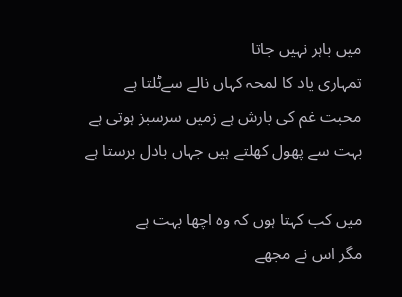میں باہر نہیں جاتا
تمہاری یاد کا لمحہ کہاں نالے سےٹلتا ہے
محبت غم کی بارش ہے زمیں سرسبز ہوتی ہے
بہت سے پھول کھلتے ہیں جہاں بادل برستا ہے

میں کب کہتا ہوں کہ وہ اچھا بہت ہے
مگر اس نے مجھے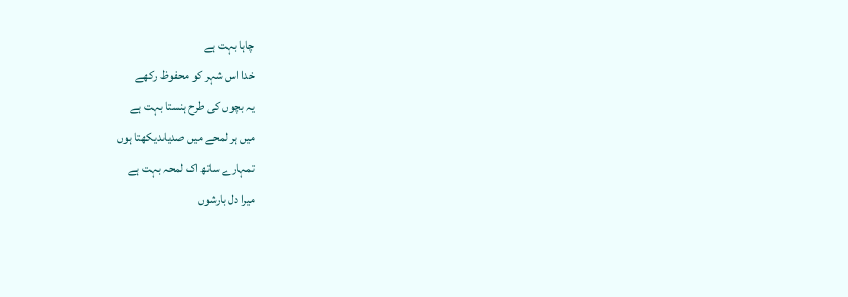چاہا بہت ہے
خدا اس شہر کو محفوظ رکھے
یہ بچوں کی طرح ہنستا بہت ہے
میں ہر لمحے میں صدیاںدیکھتا ہوں
تمہارے ساتھ اک لمحہ بہت ہے
میرا دل بارشوں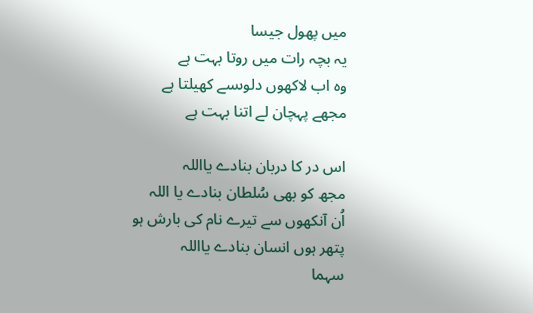میں پھول جیسا
یہ بچہ رات میں روتا بہت ہے
وہ اب لاکھوں دلوںسے کھیلتا ہے
مجھے پہچان لے اتنا بہت ہے

اس در کا دربان بنادے یااللہ
مجھ کو بھی سُلطان بنادے یا اللہ
اُن آنکھوں سے تیرے نام کی بارش ہو
پتھر ہوں انسان بنادے یااللہ
سہما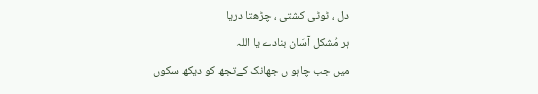دل ، ٹوٹی کشتی ، چڑھتا دریا
ہر مُشکل آسَان بنادے یا اللہ
میں جب چاہو ں جھانک کےتجھ کو دیکھ سکوں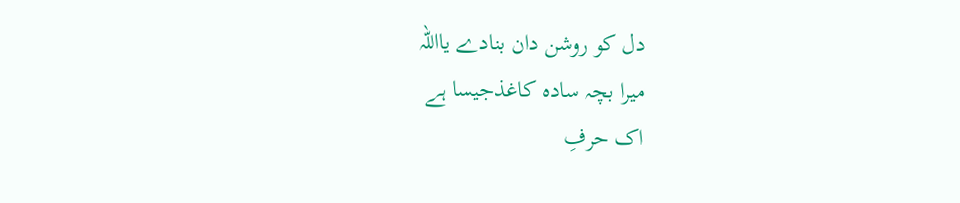دل کو روشن دان بنادے یااللہ
میرا بچہ سادہ کاغذجیسا ہے
اک حرفِ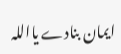ایمان بنادے یااللہ